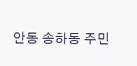안동 송하동 주민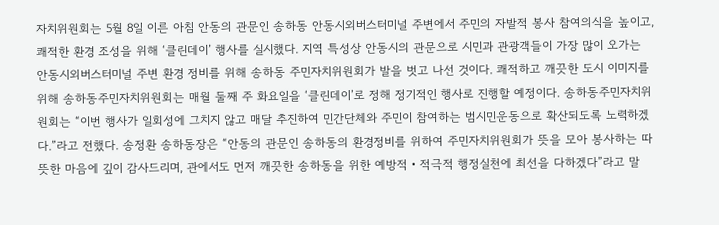자치위원회는 5월 8일 이른 아침 안동의 관문인 송하동 안동시외버스터미널 주변에서 주민의 자발적 봉사 참여의식을 높이고, 쾌적한 환경 조성을 위해 ‘클린데이’ 행사를 실시했다. 지역 특성상 안동시의 관문으로 시민과 관광객들이 가장 많이 오가는 안동시외버스터미널 주변 환경 정비를 위해 송하동 주민자치위원회가 발을 벗고 나선 것이다. 쾌적하고 깨끗한 도시 이미지를 위해 송하동주민자치위원회는 매월 둘째 주 화요일을 ‘클린데이’로 정해 정기적인 행사로 진행할 예정이다. 송하동주민자치위원회는 “이번 행사가 일회성에 그치지 않고 매달 추진하여 민간단체와 주민이 참여하는 범시민운동으로 확산되도록 노력하겠다.”라고 전했다. 송정환 송하동장은 “안동의 관문인 송하동의 환경정비를 위하여 주민자치위원회가 뜻을 모아 봉사하는 따뜻한 마음에 깊이 감사드리며, 관에서도 먼저 깨끗한 송하동을 위한 예방적‧적극적 행정실천에 최선을 다하겠다”라고 말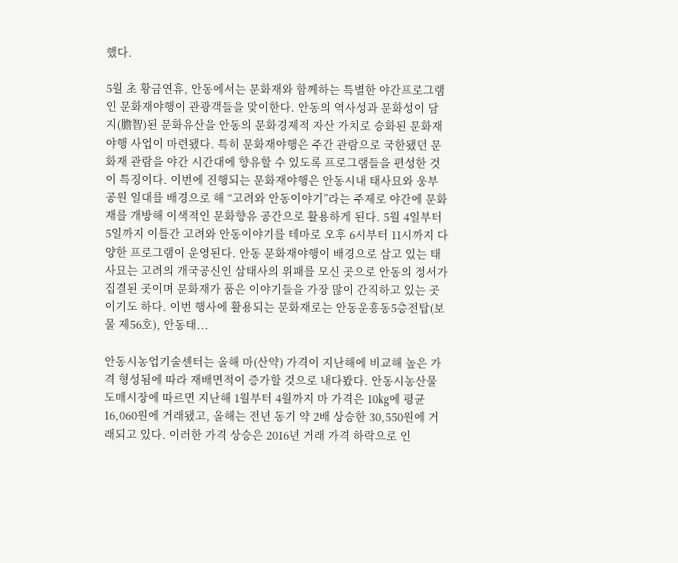했다.

5월 초 황금연휴, 안동에서는 문화재와 함께하는 특별한 야간프로그램인 문화재야행이 관광객들을 맞이한다. 안동의 역사성과 문화성이 담지(膽智)된 문화유산을 안동의 문화경제적 자산 가치로 승화된 문화재야행 사업이 마련됐다. 특히 문화재야행은 주간 관람으로 국한됐던 문화재 관람을 야간 시간대에 향유할 수 있도록 프로그램들을 편성한 것이 특징이다. 이번에 진행되는 문화재야행은 안동시내 태사묘와 웅부공원 일대를 배경으로 해 “고려와 안동이야기”라는 주제로 야간에 문화재를 개방해 이색적인 문화향유 공간으로 활용하게 된다. 5월 4일부터 5일까지 이틀간 고려와 안동이야기를 테마로 오후 6시부터 11시까지 다양한 프로그램이 운영된다. 안동 문화재야행이 배경으로 삼고 있는 태사묘는 고려의 개국공신인 삼태사의 위패를 모신 곳으로 안동의 정서가 집결된 곳이며 문화재가 품은 이야기들을 가장 많이 간직하고 있는 곳이기도 하다. 이번 행사에 활용되는 문화재로는 안동운흥동5층전탑(보물 제56호), 안동태...

안동시농업기술센터는 올해 마(산약) 가격이 지난해에 비교해 높은 가격 형성됨에 따라 재배면적이 증가할 것으로 내다봤다. 안동시농산물도매시장에 따르면 지난해 1월부터 4월까지 마 가격은 10㎏에 평균 16,060원에 거래됐고, 올해는 전년 동기 약 2배 상승한 30,550원에 거래되고 있다. 이러한 가격 상승은 2016년 거래 가격 하락으로 인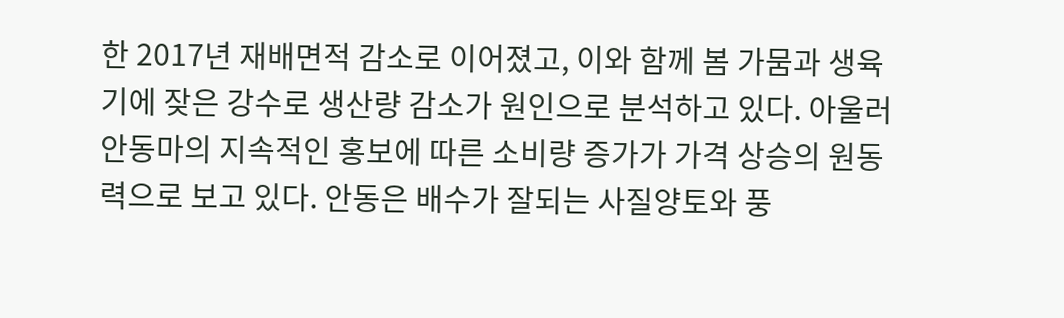한 2017년 재배면적 감소로 이어졌고, 이와 함께 봄 가뭄과 생육기에 잦은 강수로 생산량 감소가 원인으로 분석하고 있다. 아울러 안동마의 지속적인 홍보에 따른 소비량 증가가 가격 상승의 원동력으로 보고 있다. 안동은 배수가 잘되는 사질양토와 풍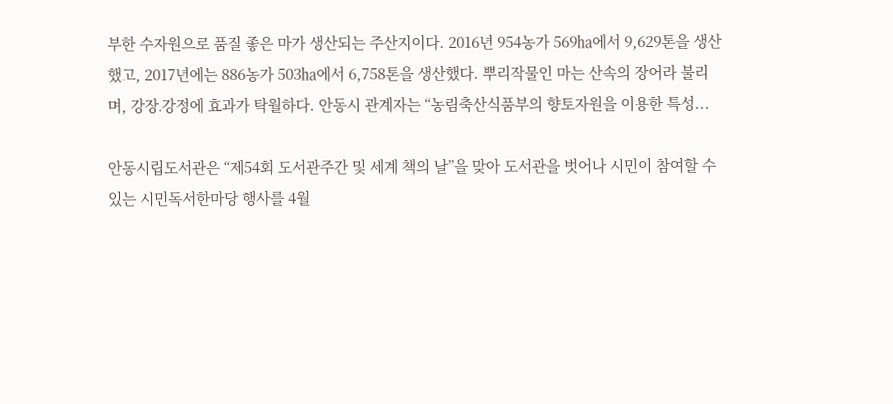부한 수자원으로 품질 좋은 마가 생산되는 주산지이다. 2016년 954농가 569㏊에서 9,629톤을 생산했고, 2017년에는 886농가 503㏊에서 6,758톤을 생산했다. 뿌리작물인 마는 산속의 장어라 불리며, 강장․강정에 효과가 탁월하다. 안동시 관계자는 “농림축산식품부의 향토자원을 이용한 특성...

안동시립도서관은 “제54회 도서관주간 및 세계 책의 날”을 맞아 도서관을 벗어나 시민이 참여할 수 있는 시민독서한마당 행사를 4월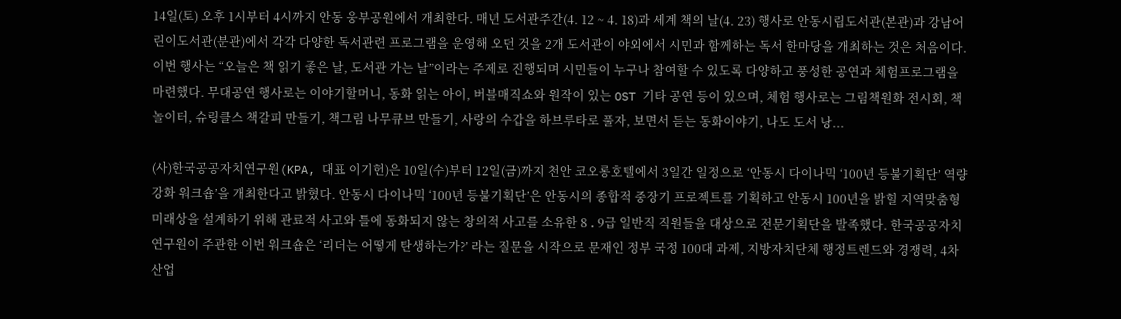14일(토) 오후 1시부터 4시까지 안동 웅부공원에서 개최한다. 매년 도서관주간(4. 12 ~ 4. 18)과 세계 책의 날(4. 23) 행사로 안동시립도서관(본관)과 강남어린이도서관(분관)에서 각각 다양한 독서관련 프로그램을 운영해 오던 것을 2개 도서관이 야외에서 시민과 함께하는 독서 한마당을 개최하는 것은 처음이다. 이번 행사는 “오늘은 책 읽기 좋은 날, 도서관 가는 날”이라는 주제로 진행되며 시민들이 누구나 참여할 수 있도록 다양하고 풍성한 공연과 체험프로그램을 마련했다. 무대공연 행사로는 이야기할머니, 동화 읽는 아이, 버블매직쇼와 원작이 있는 OST 기타 공연 등이 있으며, 체험 행사로는 그림책원화 전시회, 책 놀이터, 슈링클스 책갈피 만들기, 책그림 나무큐브 만들기, 사랑의 수갑을 하브루타로 풀자, 보면서 듣는 동화이야기, 나도 도서 낭...

(사)한국공공자치연구원(KPA, 대표 이기헌)은 10일(수)부터 12일(금)까지 천안 코오롱호텔에서 3일간 일정으로 ‘안동시 다이나믹 ‘100년 등불기획단’ 역량강화 워크숍’을 개최한다고 밝혔다. 안동시 다이나믹 ‘100년 등불기획단’은 안동시의 종합적 중장기 프로젝트를 기획하고 안동시 100년을 밝힐 지역맞춤형 미래상을 설계하기 위해 관료적 사고와 틀에 동화되지 않는 창의적 사고를 소유한 8 ․ 9급 일반직 직원들을 대상으로 전문기획단을 발족했다. 한국공공자치연구원이 주관한 이번 워크숍은 ‘리더는 어떻게 탄생하는가?’ 라는 질문을 시작으로 문재인 정부 국정 100대 과제, 지방자치단체 행정트렌드와 경쟁력, 4차 산업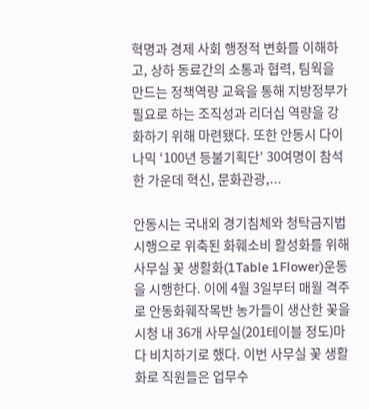혁명과 경제 사회 행정적 변화를 이해하고, 상하 동료간의 소통과 협력, 팀웍을 만드는 정책역량 교육을 통해 지방정부가 필요로 하는 조직성과 리더십 역량을 강화하기 위해 마련됐다. 또한 안동시 다이나믹 ‘100년 등불기획단’ 30여명이 참석한 가운데 혁신, 문화관광,...

안동시는 국내외 경기침체와 청탁금지법 시행으로 위축된 화훼소비 활성화를 위해 사무실 꽃 생활화(1Table 1Flower)운동을 시행한다. 이에 4월 3일부터 매월 격주로 안동화훼작목반 농가들이 생산한 꽃을 시청 내 36개 사무실(201테이블 정도)마다 비치하기로 했다. 이번 사무실 꽃 생활화로 직원들은 업무수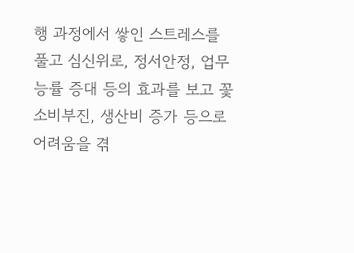행 과정에서 쌓인 스트레스를 풀고 심신위로, 정서안정, 업무능률 증대 등의 효과를 보고 꽃 소비부진, 생산비 증가 등으로 어려움을 겪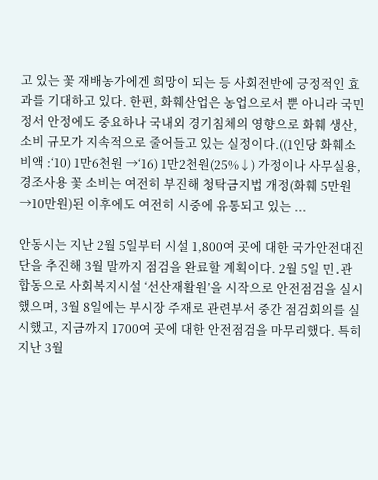고 있는 꽃 재배농가에겐 희망이 되는 등 사회전반에 긍정적인 효과를 기대하고 있다. 한편, 화훼산업은 농업으로서 뿐 아니라 국민정서 안정에도 중요하나 국내외 경기침체의 영향으로 화훼 생산, 소비 규모가 지속적으로 줄어들고 있는 실정이다.((1인당 화훼소비액 :‘10) 1만6천원 →‘16) 1만2천원(25%↓) 가정이나 사무실용, 경조사용 꽃 소비는 여전히 부진해 청탁금지법 개정(화훼 5만원 →10만원)된 이후에도 여전히 시중에 유통되고 있는 ...

안동시는 지난 2월 5일부터 시설 1,800여 곳에 대한 국가안전대진단을 추진해 3월 말까지 점검을 완료할 계획이다. 2월 5일 민․관 합동으로 사회복지시설 ‘선산재활원’을 시작으로 안전점검을 실시했으며, 3월 8일에는 부시장 주재로 관련부서 중간 점검회의를 실시했고, 지금까지 1700여 곳에 대한 안전점검을 마무리했다. 특히 지난 3월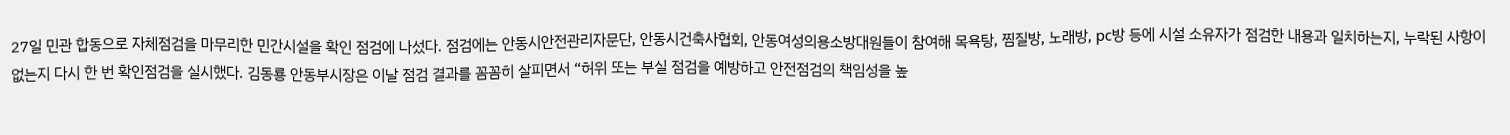27일 민관 합동으로 자체점검을 마무리한 민간시설을 확인 점검에 나섰다. 점검에는 안동시안전관리자문단, 안동시건축사협회, 안동여성의용소방대원들이 참여해 목욕탕, 찜질방, 노래방, pc방 등에 시설 소유자가 점검한 내용과 일치하는지, 누락된 사항이 없는지 다시 한 번 확인점검을 실시했다. 김동룡 안동부시장은 이날 점검 결과를 꼼꼼히 살피면서 “허위 또는 부실 점검을 예방하고 안전점검의 책임성을 높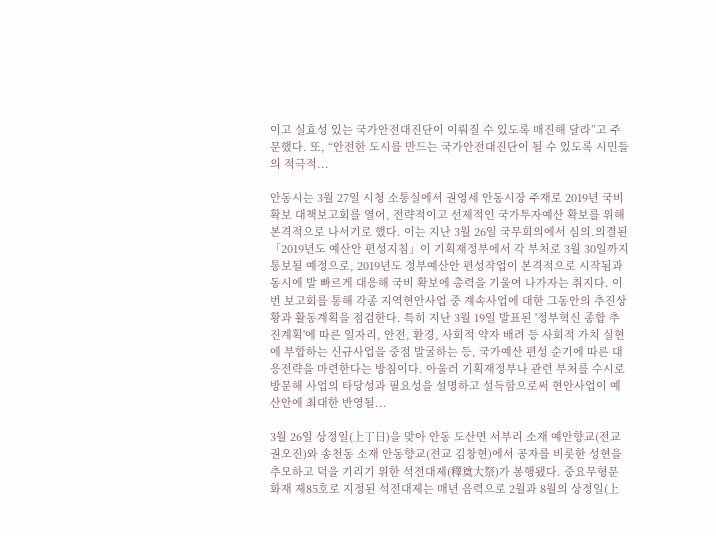이고 실효성 있는 국가안전대진단이 이뤄질 수 있도록 매진해 달라”고 주문했다. 또, “안전한 도시를 만드는 국가안전대진단이 될 수 있도록 시민들의 적극적...

안동시는 3월 27일 시청 소통실에서 권영세 안동시장 주재로 2019년 국비 확보 대책보고회를 열어, 전략적이고 선제적인 국가투자예산 확보를 위해 본격적으로 나서기로 했다. 이는 지난 3월 26일 국무회의에서 심의․의결된 「2019년도 예산안 편성지침」이 기획재정부에서 각 부처로 3월 30일까지 통보될 예정으로, 2019년도 정부예산안 편성작업이 본격적으로 시작됨과 동시에 발 빠르게 대응해 국비 확보에 총력을 기울여 나가자는 취지다. 이번 보고회를 통해 각종 지역현안사업 중 계속사업에 대한 그동안의 추진상황과 활동계획을 점검한다. 특히 지난 3월 19일 발표된 '정부혁신 종합 추진계획'에 따른 일자리, 안전, 환경, 사회적 약자 배려 등 사회적 가치 실현에 부합하는 신규사업을 중점 발굴하는 등, 국가예산 편성 순기에 따른 대응전략을 마련한다는 방침이다. 아울러 기획재정부나 관련 부처를 수시로 방문해 사업의 타당성과 필요성을 설명하고 설득함으로써 현안사업이 예산안에 최대한 반영될...

3월 26일 상정일(上丁日)을 맞아 안동 도산면 서부리 소재 예안향교(전교 권오진)와 송천동 소재 안동향교(전교 김창현)에서 공자를 비롯한 성현을 추모하고 덕을 기리기 위한 석전대제(釋奠大祭)가 봉행됐다. 중요무형문화재 제85호로 지정된 석전대제는 매년 음력으로 2월과 8월의 상정일(上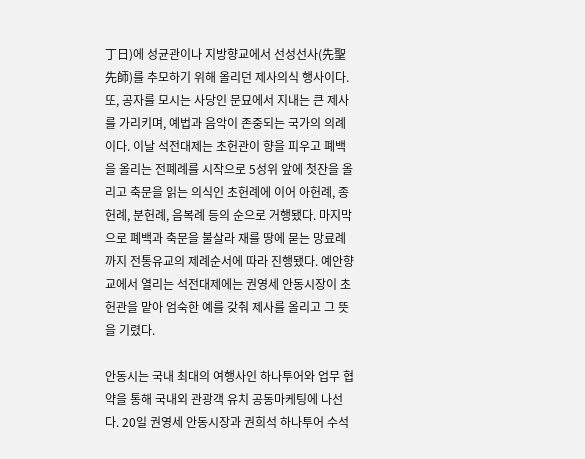丁日)에 성균관이나 지방향교에서 선성선사(先聖先師)를 추모하기 위해 올리던 제사의식 행사이다. 또, 공자를 모시는 사당인 문묘에서 지내는 큰 제사를 가리키며, 예법과 음악이 존중되는 국가의 의례이다. 이날 석전대제는 초헌관이 향을 피우고 폐백을 올리는 전폐례를 시작으로 5성위 앞에 첫잔을 올리고 축문을 읽는 의식인 초헌례에 이어 아헌례, 종헌례, 분헌례, 음복례 등의 순으로 거행됐다. 마지막으로 폐백과 축문을 불살라 재를 땅에 묻는 망료례까지 전통유교의 제례순서에 따라 진행됐다. 예안향교에서 열리는 석전대제에는 권영세 안동시장이 초헌관을 맡아 엄숙한 예를 갖춰 제사를 올리고 그 뜻을 기렸다.

안동시는 국내 최대의 여행사인 하나투어와 업무 협약을 통해 국내외 관광객 유치 공동마케팅에 나선다. 20일 권영세 안동시장과 권희석 하나투어 수석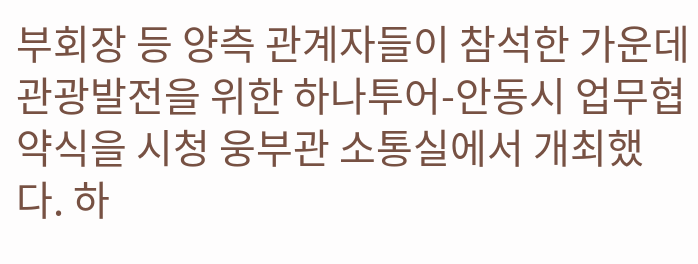부회장 등 양측 관계자들이 참석한 가운데 관광발전을 위한 하나투어-안동시 업무협약식을 시청 웅부관 소통실에서 개최했다. 하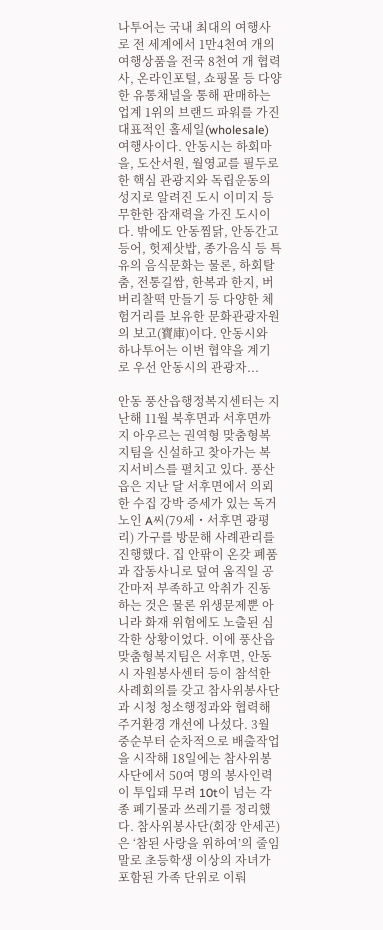나투어는 국내 최대의 여행사로 전 세계에서 1만4천여 개의 여행상품을 전국 8천여 개 협력사, 온라인포털, 쇼핑몰 등 다양한 유통채널을 통해 판매하는 업계 1위의 브랜드 파워를 가진 대표적인 홀세일(wholesale) 여행사이다. 안동시는 하회마을, 도산서원, 월영교를 필두로 한 핵심 관광지와 독립운동의 성지로 알려진 도시 이미지 등 무한한 잠재력을 가진 도시이다. 밖에도 안동찜닭, 안동간고등어, 헛제삿밥, 종가음식 등 특유의 음식문화는 물론, 하회탈춤, 전통길쌈, 한복과 한지, 버버리찰떡 만들기 등 다양한 체험거리를 보유한 문화관광자원의 보고(寶庫)이다. 안동시와 하나투어는 이번 협약을 계기로 우선 안동시의 관광자...

안동 풍산읍행정복지센터는 지난해 11월 북후면과 서후면까지 아우르는 권역형 맞춤형복지팀을 신설하고 찾아가는 복지서비스를 펼치고 있다. 풍산읍은 지난 달 서후면에서 의뢰한 수집 강박 증세가 있는 독거노인 A씨(79세・서후면 광평리) 가구를 방문해 사례관리를 진행했다. 집 안팎이 온갖 폐품과 잡동사니로 덮여 움직일 공간마저 부족하고 악취가 진동하는 것은 물론 위생문제뿐 아니라 화재 위험에도 노출된 심각한 상황이었다. 이에 풍산읍 맞춤형복지팀은 서후면, 안동시 자원봉사센터 등이 참석한 사례회의를 갖고 참사위봉사단과 시청 청소행정과와 협력해 주거환경 개선에 나섰다. 3월 중순부터 순차적으로 배출작업을 시작해 18일에는 참사위봉사단에서 50여 명의 봉사인력이 투입돼 무려 10t이 넘는 각종 폐기물과 쓰레기를 정리했다. 참사위봉사단(회장 안세곤)은 ‘참된 사랑을 위하여’의 줄임말로 초등학생 이상의 자녀가 포함된 가족 단위로 이뤄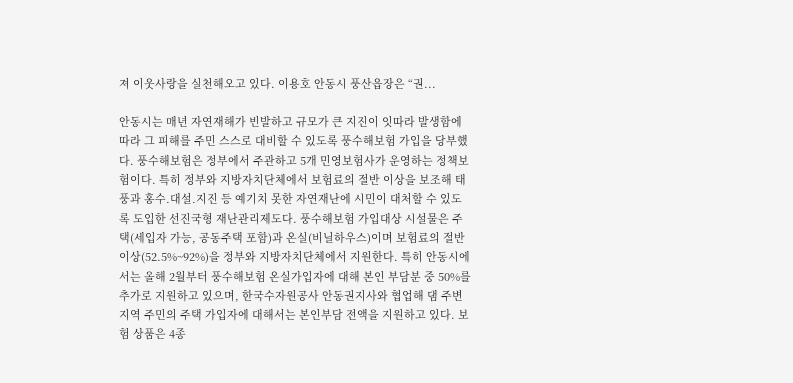져 이웃사랑을 실천해오고 있다. 이용호 안동시 풍산읍장은 “권...

안동시는 매년 자연재해가 빈발하고 규모가 큰 지진이 잇따라 발생함에 따라 그 피해를 주민 스스로 대비할 수 있도록 풍수해보험 가입을 당부했다. 풍수해보험은 정부에서 주관하고 5개 민영보험사가 운영하는 정책보험이다. 특히 정부와 지방자치단체에서 보험료의 절반 이상을 보조해 태풍과 홍수․대설․지진 등 예기치 못한 자연재난에 시민이 대처할 수 있도록 도입한 선진국형 재난관리제도다. 풍수해보험 가입대상 시설물은 주택(세입자 가능, 공동주택 포함)과 온실(비닐하우스)이며 보험료의 절반 이상(52.5%~92%)을 정부와 지방자치단체에서 지원한다. 특히 안동시에서는 올해 2월부터 풍수해보험 온실가입자에 대해 본인 부담분 중 50%를 추가로 지원하고 있으며, 한국수자원공사 안동권지사와 협업해 댐 주변지역 주민의 주택 가입자에 대해서는 본인부담 전액을 지원하고 있다. 보험 상품은 4종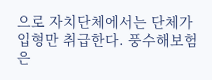으로 자치단체에서는 단체가입형만 취급한다. 풍수해보험은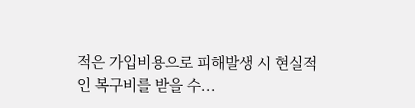적은 가입비용으로 피해발생 시 현실적인 복구비를 받을 수...